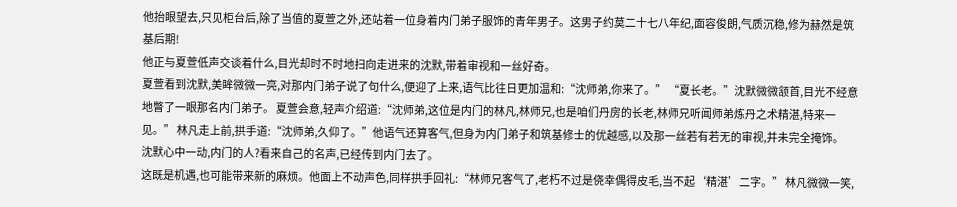他抬眼望去,只见柜台后,除了当值的夏萱之外,还站着一位身着内门弟子服饰的青年男子。这男子约莫二十七八年纪,面容俊朗,气质沉稳,修为赫然是筑基后期!
他正与夏萱低声交谈着什么,目光却时不时地扫向走进来的沈默,带着审视和一丝好奇。
夏萱看到沈默,美眸微微一亮,对那内门弟子说了句什么,便迎了上来,语气比往日更加温和:“沈师弟,你来了。” “夏长老。”沈默微微颔首,目光不经意地瞥了一眼那名内门弟子。 夏萱会意,轻声介绍道:“沈师弟,这位是内门的林凡,林师兄,也是咱们丹房的长老,林师兄听闻师弟炼丹之术精湛,特来一见。” 林凡走上前,拱手道:“沈师弟,久仰了。”他语气还算客气,但身为内门弟子和筑基修士的优越感,以及那一丝若有若无的审视,并未完全掩饰。
沈默心中一动,内门的人?看来自己的名声,已经传到内门去了。
这既是机遇,也可能带来新的麻烦。他面上不动声色,同样拱手回礼:“林师兄客气了,老朽不过是侥幸偶得皮毛,当不起‘精湛’二字。” 林凡微微一笑,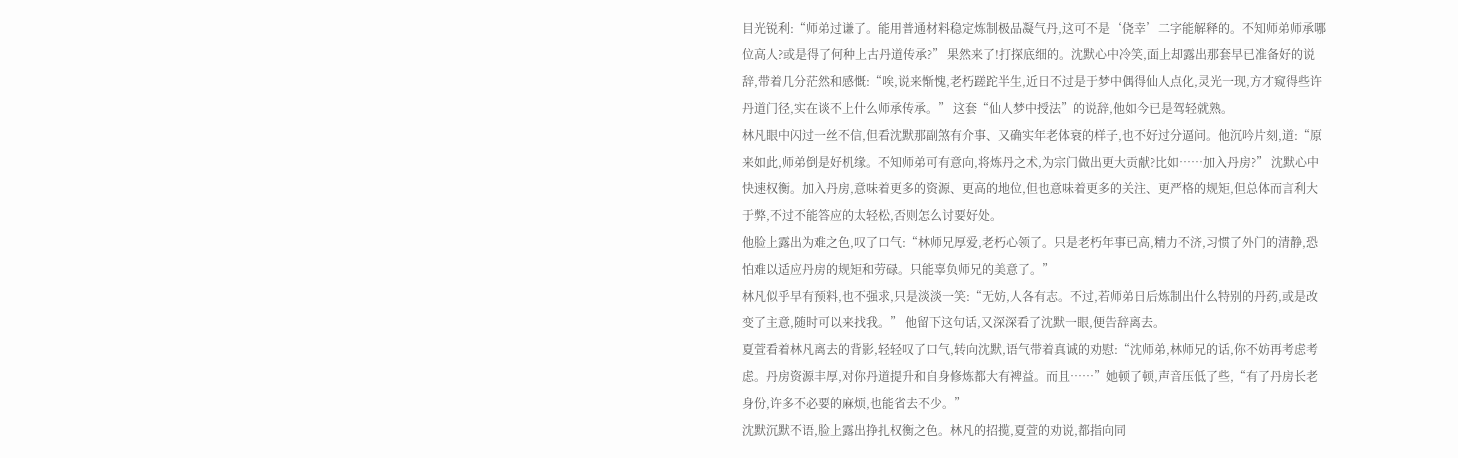目光锐利:“师弟过谦了。能用普通材料稳定炼制极品凝气丹,这可不是‘侥幸’二字能解释的。不知师弟师承哪位高人?或是得了何种上古丹道传承?” 果然来了!打探底细的。沈默心中冷笑,面上却露出那套早已准备好的说辞,带着几分茫然和感慨:“唉,说来惭愧,老朽蹉跎半生,近日不过是于梦中偶得仙人点化,灵光一现,方才窥得些许丹道门径,实在谈不上什么师承传承。” 这套“仙人梦中授法”的说辞,他如今已是驾轻就熟。
林凡眼中闪过一丝不信,但看沈默那副煞有介事、又确实年老体衰的样子,也不好过分逼问。他沉吟片刻,道:“原来如此,师弟倒是好机缘。不知师弟可有意向,将炼丹之术,为宗门做出更大贡献?比如……加入丹房?” 沈默心中快速权衡。加入丹房,意味着更多的资源、更高的地位,但也意味着更多的关注、更严格的规矩,但总体而言利大于弊,不过不能答应的太轻松,否则怎么讨要好处。
他脸上露出为难之色,叹了口气:“林师兄厚爱,老朽心领了。只是老朽年事已高,精力不济,习惯了外门的清静,恐怕难以适应丹房的规矩和劳碌。只能辜负师兄的美意了。”
林凡似乎早有预料,也不强求,只是淡淡一笑:“无妨,人各有志。不过,若师弟日后炼制出什么特别的丹药,或是改变了主意,随时可以来找我。” 他留下这句话,又深深看了沈默一眼,便告辞离去。
夏萱看着林凡离去的背影,轻轻叹了口气,转向沈默,语气带着真诚的劝慰:“沈师弟,林师兄的话,你不妨再考虑考虑。丹房资源丰厚,对你丹道提升和自身修炼都大有裨益。而且……”她顿了顿,声音压低了些,“有了丹房长老身份,许多不必要的麻烦,也能省去不少。”
沈默沉默不语,脸上露出挣扎权衡之色。林凡的招揽,夏萱的劝说,都指向同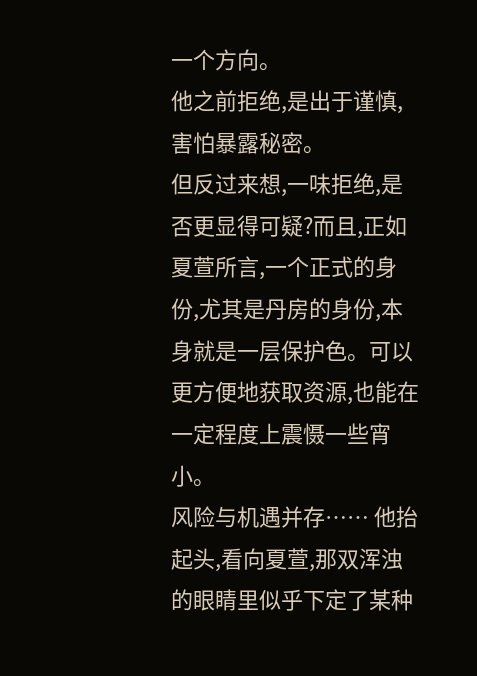一个方向。
他之前拒绝,是出于谨慎,害怕暴露秘密。
但反过来想,一味拒绝,是否更显得可疑?而且,正如夏萱所言,一个正式的身份,尤其是丹房的身份,本身就是一层保护色。可以更方便地获取资源,也能在一定程度上震慑一些宵小。
风险与机遇并存…… 他抬起头,看向夏萱,那双浑浊的眼睛里似乎下定了某种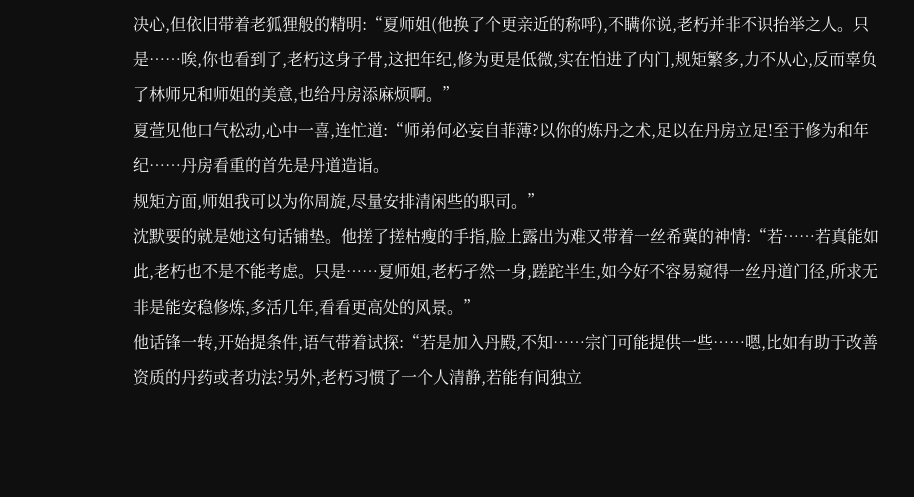决心,但依旧带着老狐狸般的精明:“夏师姐(他换了个更亲近的称呼),不瞒你说,老朽并非不识抬举之人。只是……唉,你也看到了,老朽这身子骨,这把年纪,修为更是低微,实在怕进了内门,规矩繁多,力不从心,反而辜负了林师兄和师姐的美意,也给丹房添麻烦啊。”
夏萱见他口气松动,心中一喜,连忙道:“师弟何必妄自菲薄?以你的炼丹之术,足以在丹房立足!至于修为和年纪……丹房看重的首先是丹道造诣。
规矩方面,师姐我可以为你周旋,尽量安排清闲些的职司。”
沈默要的就是她这句话铺垫。他搓了搓枯瘦的手指,脸上露出为难又带着一丝希冀的神情:“若……若真能如此,老朽也不是不能考虑。只是……夏师姐,老朽孑然一身,蹉跎半生,如今好不容易窥得一丝丹道门径,所求无非是能安稳修炼,多活几年,看看更高处的风景。”
他话锋一转,开始提条件,语气带着试探:“若是加入丹殿,不知……宗门可能提供一些……嗯,比如有助于改善资质的丹药或者功法?另外,老朽习惯了一个人清静,若能有间独立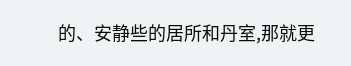的、安静些的居所和丹室,那就更